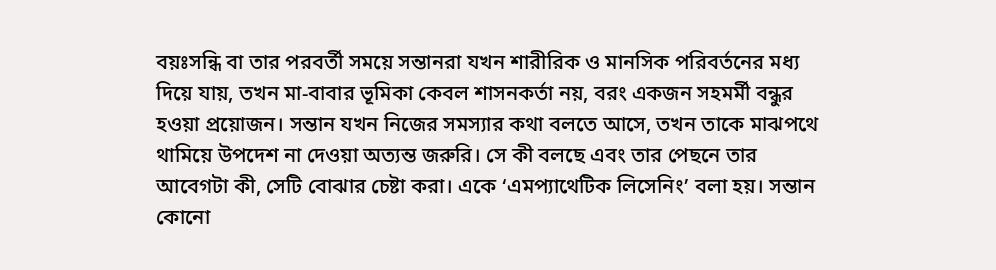বয়ঃসন্ধি বা তার পরবর্তী সময়ে সন্তানরা যখন শারীরিক ও মানসিক পরিবর্তনের মধ্য দিয়ে যায়, তখন মা-বাবার ভূমিকা কেবল শাসনকর্তা নয়, বরং একজন সহমর্মী বন্ধুর হওয়া প্রয়োজন। সন্তান যখন নিজের সমস্যার কথা বলতে আসে, তখন তাকে মাঝপথে থামিয়ে উপদেশ না দেওয়া অত্যন্ত জরুরি। সে কী বলছে এবং তার পেছনে তার আবেগটা কী, সেটি বোঝার চেষ্টা করা। একে ‘এমপ্যাথেটিক লিসেনিং’ বলা হয়। সন্তান কোনো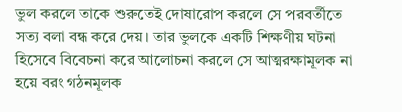ভুল করলে তাকে শুরুতেই দোষারোপ করলে সে পরবর্তীতে সত্য বলা বন্ধ করে দেয়। তার ভুলকে একটি শিক্ষণীয় ঘটনা হিসেবে বিবেচনা করে আলোচনা করলে সে আত্মরক্ষামূলক না হয়ে বরং গঠনমূলক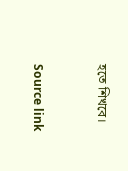হতে শিখবে।



Source link